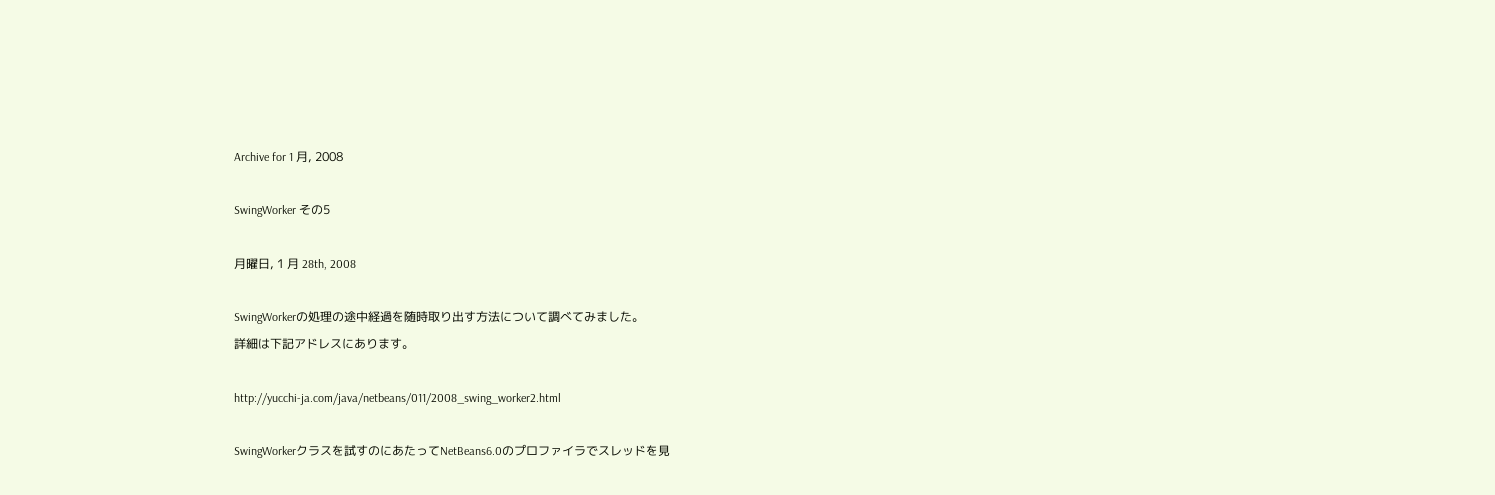Archive for 1 月, 2008

SwingWorker その5

月曜日, 1 月 28th, 2008

SwingWorkerの処理の途中経過を随時取り出す方法について調べてみました。
詳細は下記アドレスにあります。

http://yucchi-ja.com/java/netbeans/011/2008_swing_worker2.html

SwingWorkerクラスを試すのにあたってNetBeans6.0のプロファイラでスレッドを見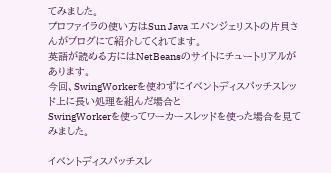てみました。
プロファイラの使い方はSun Java エバンジェリストの片貝さんがブログにて紹介してくれてます。
英語が読める方にはNetBeansのサイトにチュートリアルがあります。
今回、SwingWorkerを使わずにイベントディスパッチスレッド上に長い処理を組んだ場合と
SwingWorkerを使ってワーカースレッドを使った場合を見てみました。

イベントディスパッチスレ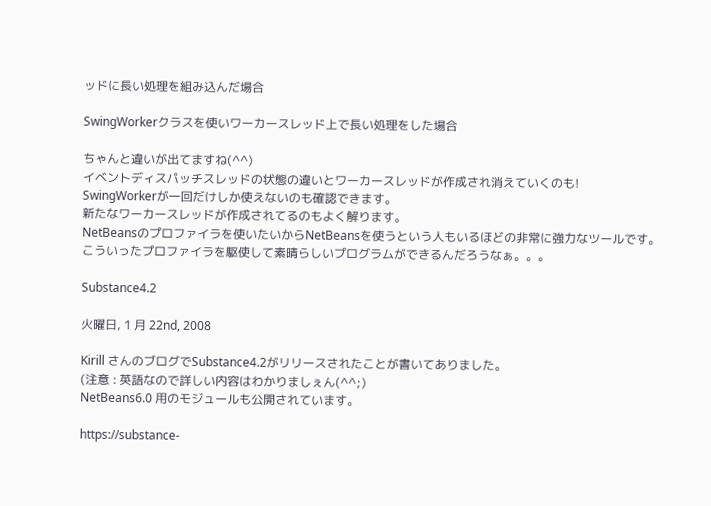ッドに長い処理を組み込んだ場合

SwingWorkerクラスを使いワーカースレッド上で長い処理をした場合

ちゃんと違いが出てますね(^^)
イベントディスパッチスレッドの状態の違いとワーカースレッドが作成され消えていくのも!
SwingWorkerが一回だけしか使えないのも確認できます。
新たなワーカースレッドが作成されてるのもよく解ります。
NetBeansのプロファイラを使いたいからNetBeansを使うという人もいるほどの非常に強力なツールです。
こういったプロファイラを駆使して素晴らしいプログラムができるんだろうなぁ。。。

Substance4.2

火曜日, 1 月 22nd, 2008

Kirill さんのブログでSubstance4.2がリリースされたことが書いてありました。
(注意 : 英語なので詳しい内容はわかりましぇん(^^;)
NetBeans6.0 用のモジュールも公開されています。

https://substance-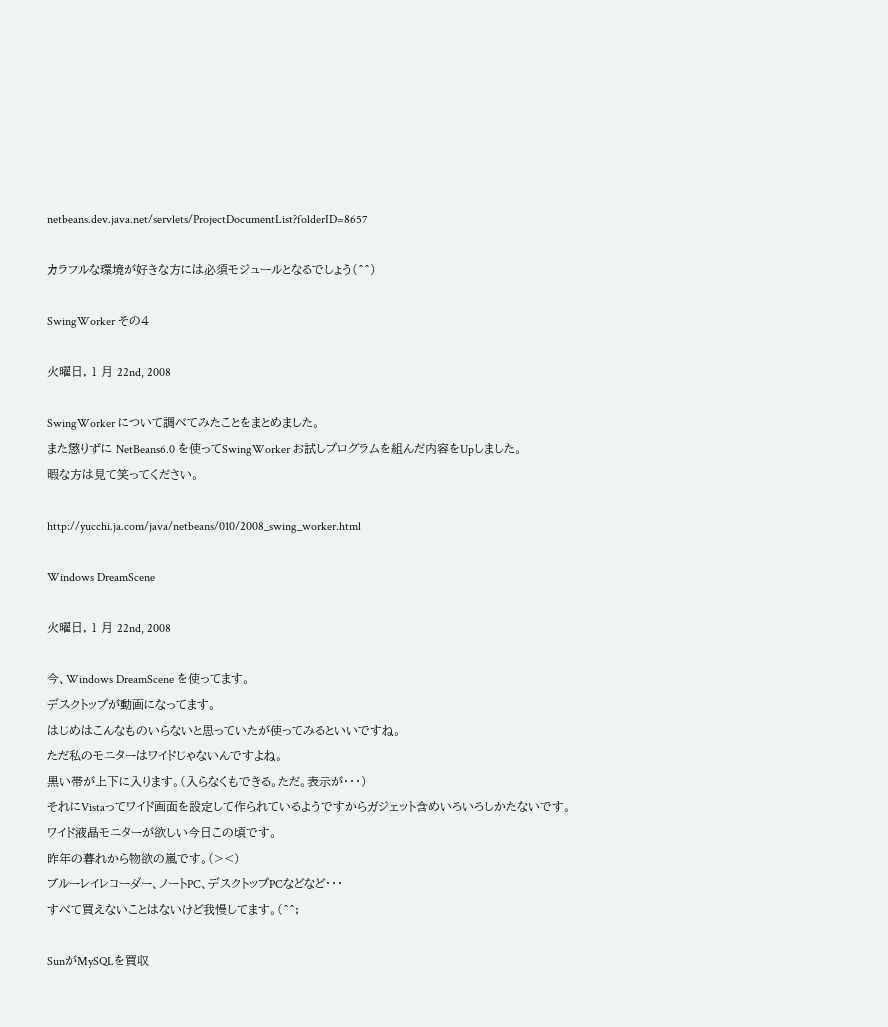netbeans.dev.java.net/servlets/ProjectDocumentList?folderID=8657

カラフルな環境が好きな方には必須モジュールとなるでしょう(^^)

SwingWorker その4

火曜日, 1 月 22nd, 2008

SwingWorker について調べてみたことをまとめました。
また懲りずに NetBeans6.0 を使ってSwingWorker お試しプログラムを組んだ内容をUpしました。
暇な方は見て笑ってください。

http://yucchi.ja.com/java/netbeans/010/2008_swing_worker.html

Windows DreamScene

火曜日, 1 月 22nd, 2008

今、Windows DreamScene を使ってます。
デスクトップが動画になってます。
はじめはこんなものいらないと思っていたが使ってみるといいですね。
ただ私のモニターはワイドじゃないんですよね。
黒い帯が上下に入ります。(入らなくもできる。ただ。表示が・・・)
それにVistaってワイド画面を設定して作られているようですからガジェット含めいろいろしかたないです。
ワイド液晶モニターが欲しい今日この頃です。
昨年の暮れから物欲の嵐です。(><)
ブルーレイレコーダー、ノートPC、デスクトップPCなどなど・・・
すべて買えないことはないけど我慢してます。(^^;

SunがMySQLを買収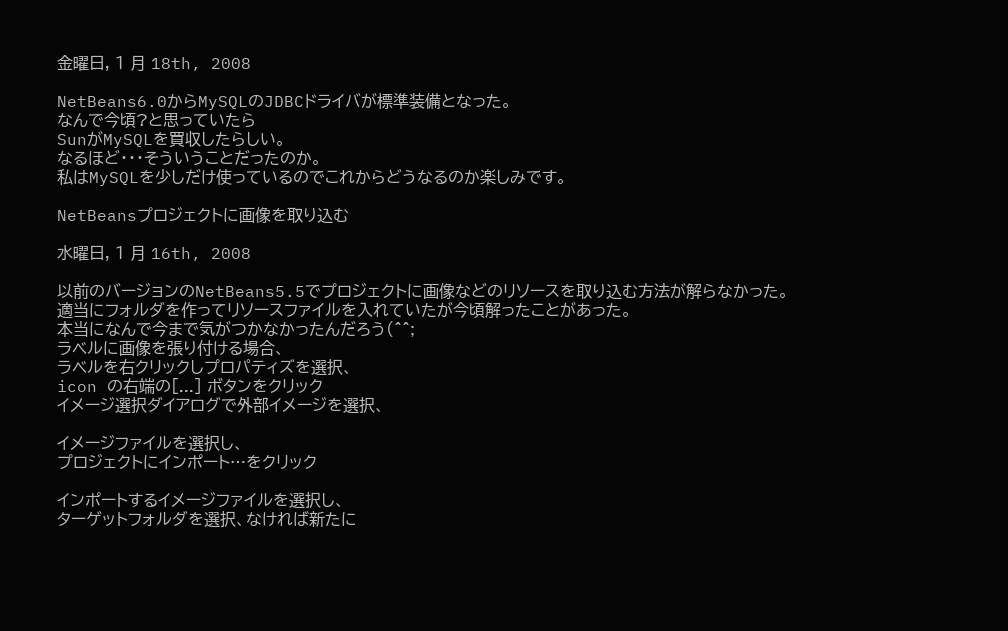金曜日, 1 月 18th, 2008

NetBeans6.0からMySQLのJDBCドライバが標準装備となった。
なんで今頃?と思っていたら
SunがMySQLを買収したらしい。
なるほど・・・そういうことだったのか。
私はMySQLを少しだけ使っているのでこれからどうなるのか楽しみです。

NetBeansプロジェクトに画像を取り込む

水曜日, 1 月 16th, 2008

以前のバージョンのNetBeans5.5でプロジェクトに画像などのリソースを取り込む方法が解らなかった。
適当にフォルダを作ってリソースファイルを入れていたが今頃解ったことがあった。
本当になんで今まで気がつかなかったんだろう(^^;
ラベルに画像を張り付ける場合、
ラベルを右クリックしプロパティズを選択、
icon の右端の[...] ボタンをクリック
イメージ選択ダイアログで外部イメージを選択、

イメージファイルを選択し、
プロジェクトにインポート…をクリック

インポートするイメージファイルを選択し、
ターゲットフォルダを選択、なければ新たに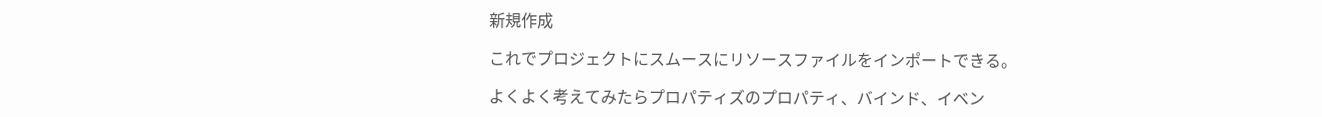新規作成

これでプロジェクトにスムースにリソースファイルをインポートできる。

よくよく考えてみたらプロパティズのプロパティ、バインド、イベン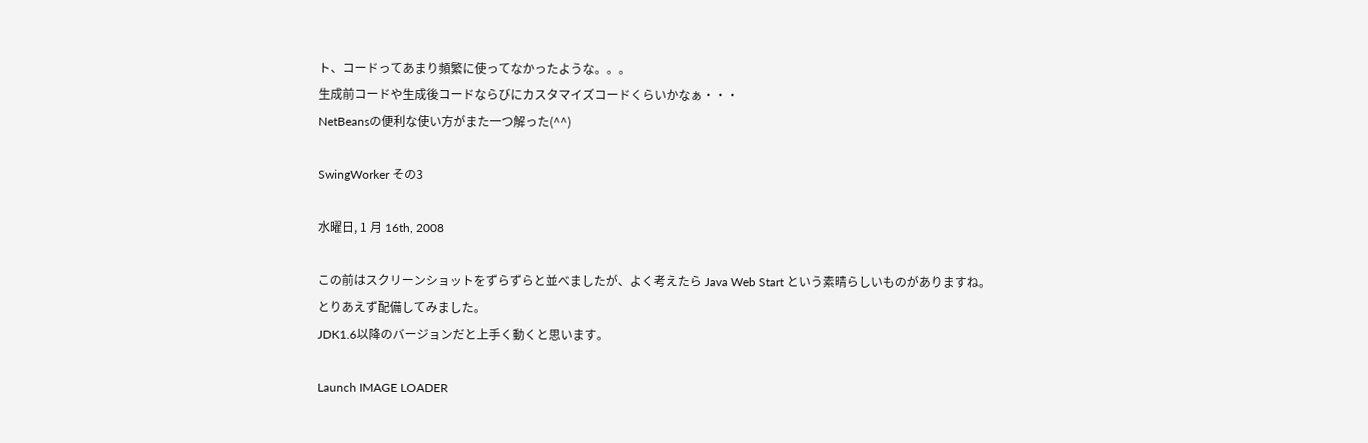ト、コードってあまり頻繁に使ってなかったような。。。
生成前コードや生成後コードならびにカスタマイズコードくらいかなぁ・・・
NetBeansの便利な使い方がまた一つ解った(^^)

SwingWorker その3

水曜日, 1 月 16th, 2008

この前はスクリーンショットをずらずらと並べましたが、よく考えたら Java Web Start という素晴らしいものがありますね。
とりあえず配備してみました。
JDK1.6以降のバージョンだと上手く動くと思います。

Launch IMAGE LOADER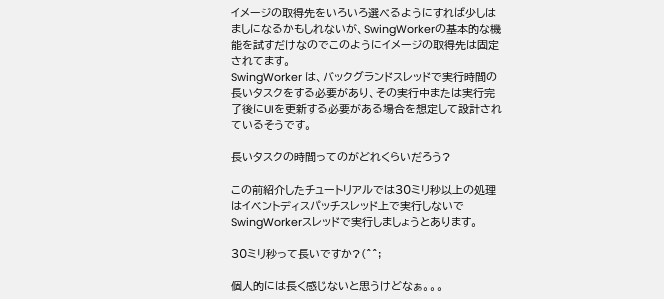イメージの取得先をいろいろ選べるようにすれば少しはましになるかもしれないが、SwingWorkerの基本的な機能を試すだけなのでこのようにイメージの取得先は固定されてます。
SwingWorker は、バックグランドスレッドで実行時間の長いタスクをする必要があり、その実行中または実行完了後にUIを更新する必要がある場合を想定して設計されているそうです。

長いタスクの時間ってのがどれくらいだろう?

この前紹介したチュートリアルでは30ミリ秒以上の処理はイベントディスパッチスレッド上で実行しないでSwingWorkerスレッドで実行しましょうとあります。

30ミリ秒って長いですか?(^^;

個人的には長く感じないと思うけどなぁ。。。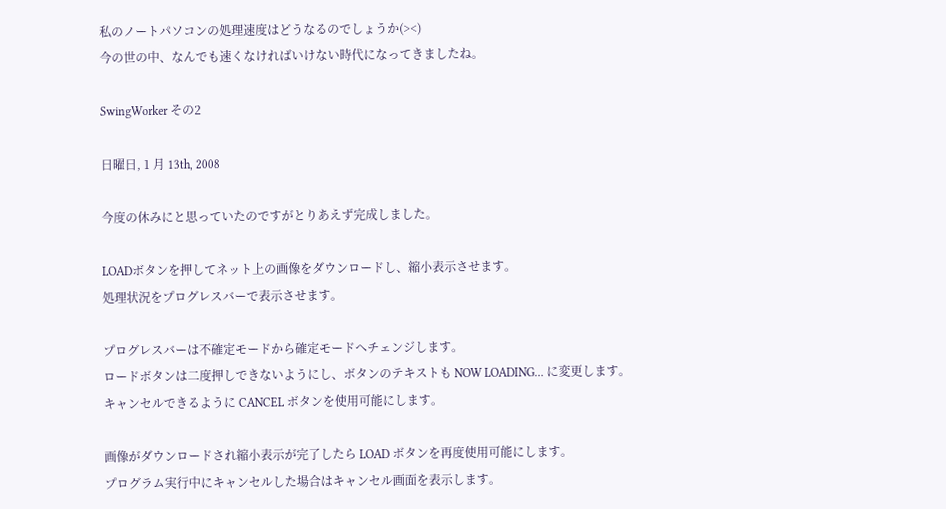私のノートパソコンの処理速度はどうなるのでしょうか(><)
今の世の中、なんでも速くなければいけない時代になってきましたね。

SwingWorker その2

日曜日, 1 月 13th, 2008

今度の休みにと思っていたのですがとりあえず完成しました。

LOADボタンを押してネット上の画像をダウンロードし、縮小表示させます。
処理状況をプログレスバーで表示させます。

プログレスバーは不確定モードから確定モードへチェンジします。
ロードボタンは二度押しできないようにし、ボタンのテキストも NOW LOADING… に変更します。
キャンセルできるように CANCEL ボタンを使用可能にします。

画像がダウンロードされ縮小表示が完了したら LOAD ボタンを再度使用可能にします。
プログラム実行中にキャンセルした場合はキャンセル画面を表示します。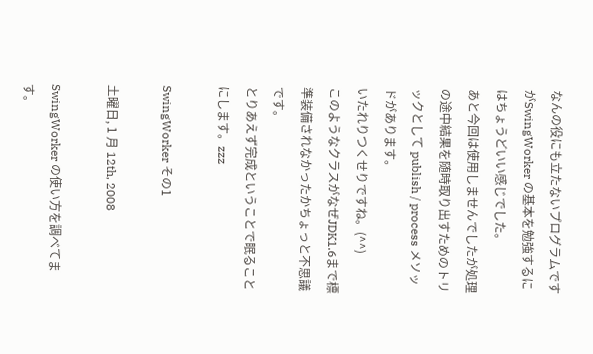なんの役にも立たないプログラムですがSwingWorker の基本を勉強するにはちょうどいい感じでした。
あと今回は使用しませんでしたが処理の途中結果を随時取り出すためのトリックとして publish / process メソッドがあります。
いたれりつくせりですね。(^^)
このようなクラスがなぜJDK1.6まで標準装備されなかったかちょっと不思議です。
とりあえず完成ということで眠ることにします。zzz

SwingWorker その1

土曜日, 1 月 12th, 2008

SwingWorker の使い方を調べてます。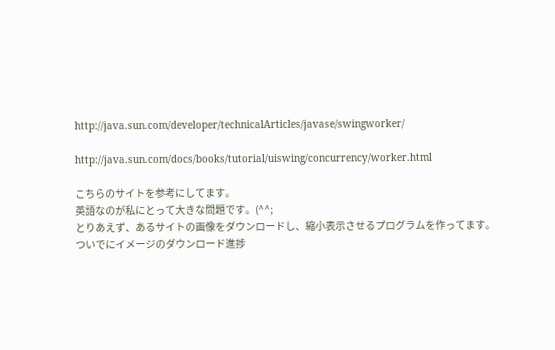http://java.sun.com/developer/technicalArticles/javase/swingworker/

http://java.sun.com/docs/books/tutorial/uiswing/concurrency/worker.html

こちらのサイトを参考にしてます。
英語なのが私にとって大きな問題です。(^^;
とりあえず、あるサイトの画像をダウンロードし、縮小表示させるプログラムを作ってます。
ついでにイメージのダウンロード進捗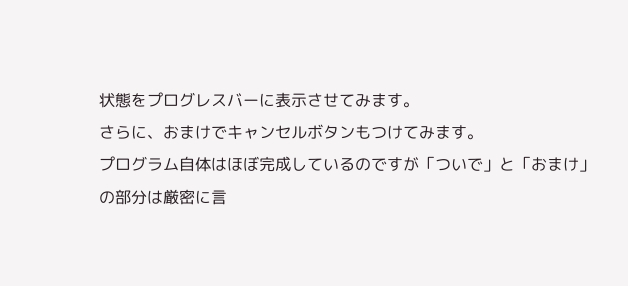状態をプログレスバーに表示させてみます。
さらに、おまけでキャンセルボタンもつけてみます。
プログラム自体はほぼ完成しているのですが「ついで」と「おまけ」の部分は厳密に言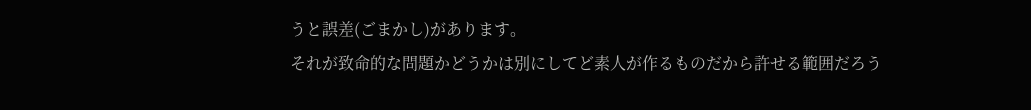うと誤差(ごまかし)があります。
それが致命的な問題かどうかは別にしてど素人が作るものだから許せる範囲だろう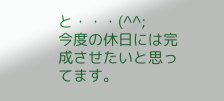と・・・(^^;
今度の休日には完成させたいと思ってます。